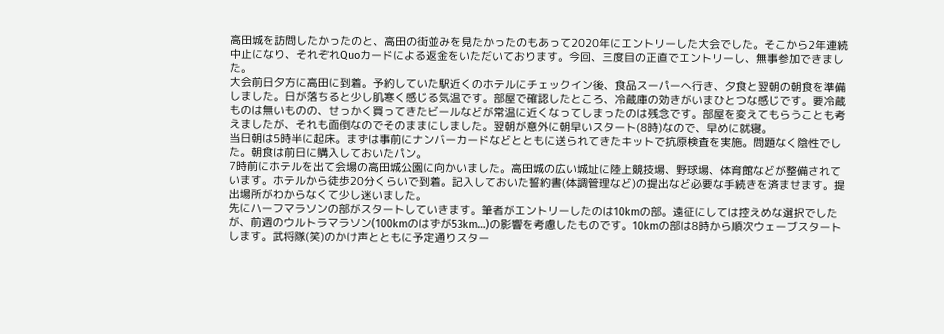高田城を訪問したかったのと、高田の街並みを見たかったのもあって2020年にエントリーした大会でした。そこから2年連続中止になり、それぞれQuoカードによる返金をいただいております。今回、三度目の正直でエントリーし、無事参加できました。
大会前日夕方に高田に到着。予約していた駅近くのホテルにチェックイン後、食品スーパーへ行き、夕食と翌朝の朝食を準備しました。日が落ちると少し肌寒く感じる気温です。部屋で確認したところ、冷蔵庫の効きがいまひとつな感じです。要冷蔵ものは無いものの、せっかく買ってきたビールなどが常温に近くなってしまったのは残念です。部屋を変えてもらうことも考えましたが、それも面倒なのでそのままにしました。翌朝が意外に朝早いスタート(8時)なので、早めに就寝。
当日朝は5時半に起床。まずは事前にナンバーカードなどとともに送られてきたキットで抗原検査を実施。問題なく陰性でした。朝食は前日に購入しておいたパン。
7時前にホテルを出て会場の高田城公園に向かいました。高田城の広い城址に陸上競技場、野球場、体育館などが整備されています。ホテルから徒歩20分くらいで到着。記入しておいた誓約書(体調管理など)の提出など必要な手続きを済ませます。提出場所がわからなくて少し迷いました。
先にハーフマラソンの部がスタートしていきます。筆者がエントリーしたのは10kmの部。遠征にしては控えめな選択でしたが、前週のウルトラマラソン(100kmのはずが53km…)の影響を考慮したものです。10kmの部は8時から順次ウェーブスタートします。武将隊(笑)のかけ声とともに予定通りスター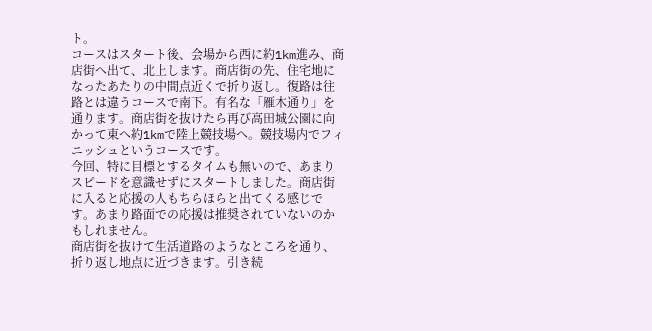ト。
コースはスタート後、会場から西に約1km進み、商店街へ出て、北上します。商店街の先、住宅地になったあたりの中間点近くで折り返し。復路は往路とは違うコースで南下。有名な「雁木通り」を通ります。商店街を抜けたら再び高田城公園に向かって東へ約1kmで陸上競技場へ。競技場内でフィニッシュというコースです。
今回、特に目標とするタイムも無いので、あまりスピードを意識せずにスタートしました。商店街に入ると応援の人もちらほらと出てくる感じです。あまり路面での応援は推奨されていないのかもしれません。
商店街を抜けて生活道路のようなところを通り、折り返し地点に近づきます。引き続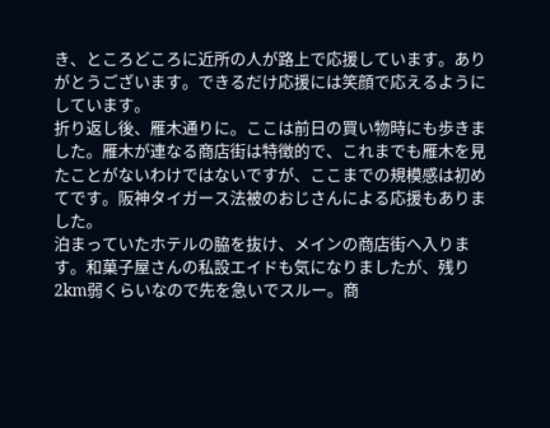き、ところどころに近所の人が路上で応援しています。ありがとうございます。できるだけ応援には笑顔で応えるようにしています。
折り返し後、雁木通りに。ここは前日の買い物時にも歩きました。雁木が連なる商店街は特徴的で、これまでも雁木を見たことがないわけではないですが、ここまでの規模感は初めてです。阪神タイガース法被のおじさんによる応援もありました。
泊まっていたホテルの脇を抜け、メインの商店街へ入ります。和菓子屋さんの私設エイドも気になりましたが、残り2km弱くらいなので先を急いでスルー。商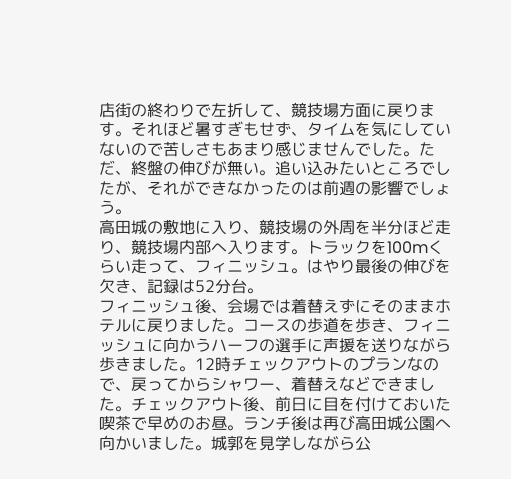店街の終わりで左折して、競技場方面に戻ります。それほど暑すぎもせず、タイムを気にしていないので苦しさもあまり感じませんでした。ただ、終盤の伸びが無い。追い込みたいところでしたが、それができなかったのは前週の影響でしょう。
高田城の敷地に入り、競技場の外周を半分ほど走り、競技場内部へ入ります。トラックを100mくらい走って、フィニッシュ。はやり最後の伸びを欠き、記録は52分台。
フィニッシュ後、会場では着替えずにそのままホテルに戻りました。コースの歩道を歩き、フィニッシュに向かうハーフの選手に声援を送りながら歩きました。12時チェックアウトのプランなので、戻ってからシャワー、着替えなどできました。チェックアウト後、前日に目を付けておいた喫茶で早めのお昼。ランチ後は再び高田城公園へ向かいました。城郭を見学しながら公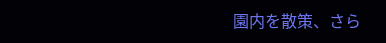園内を散策、さら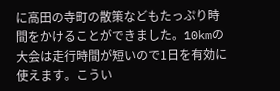に高田の寺町の散策などもたっぷり時間をかけることができました。10kmの大会は走行時間が短いので1日を有効に使えます。こうい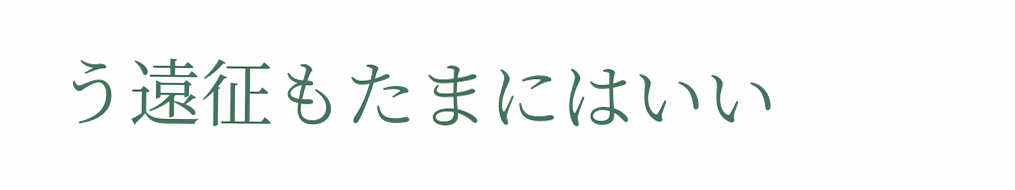う遠征もたまにはいい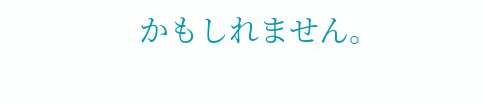かもしれません。